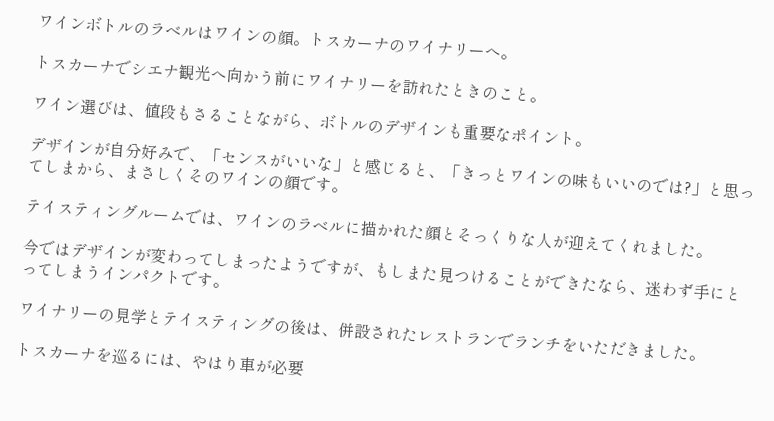ワインボトルのラベルはワインの顔。トスカーナのワイナリーへ。

トスカーナでシエナ観光へ向かう前にワイナリーを訪れたときのこと。

ワイン選びは、値段もさることながら、ボトルのデザインも重要なポイント。

デザインが自分好みで、「センスがいいな」と感じると、「きっとワインの味もいいのでは?」と思ってしまから、まさしくそのワインの顔です。

テイスティングルームでは、ワインのラベルに描かれた顔とそっくりな人が迎えてくれました。

今ではデザインが変わってしまったようですが、もしまた見つけることができたなら、迷わず手にとってしまうインパクトです。

ワイナリーの見学とテイスティングの後は、併設されたレストランでランチをいただきました。

トスカーナを巡るには、やはり車が必要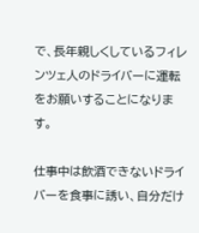で、長年親しくしているフィレンツェ人のドライバーに運転をお願いすることになります。

仕事中は飲酒できないドライバーを食事に誘い、自分だけ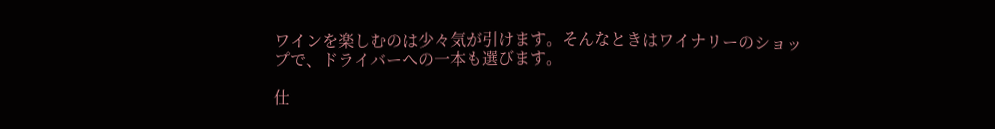ワインを楽しむのは少々気が引けます。そんなときはワイナリーのショップで、ドライバーへの一本も選びます。

仕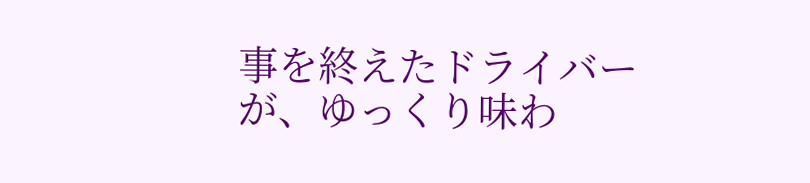事を終えたドライバーが、ゆっくり味わ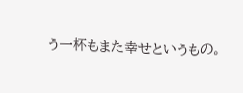う一杯もまた幸せというもの。